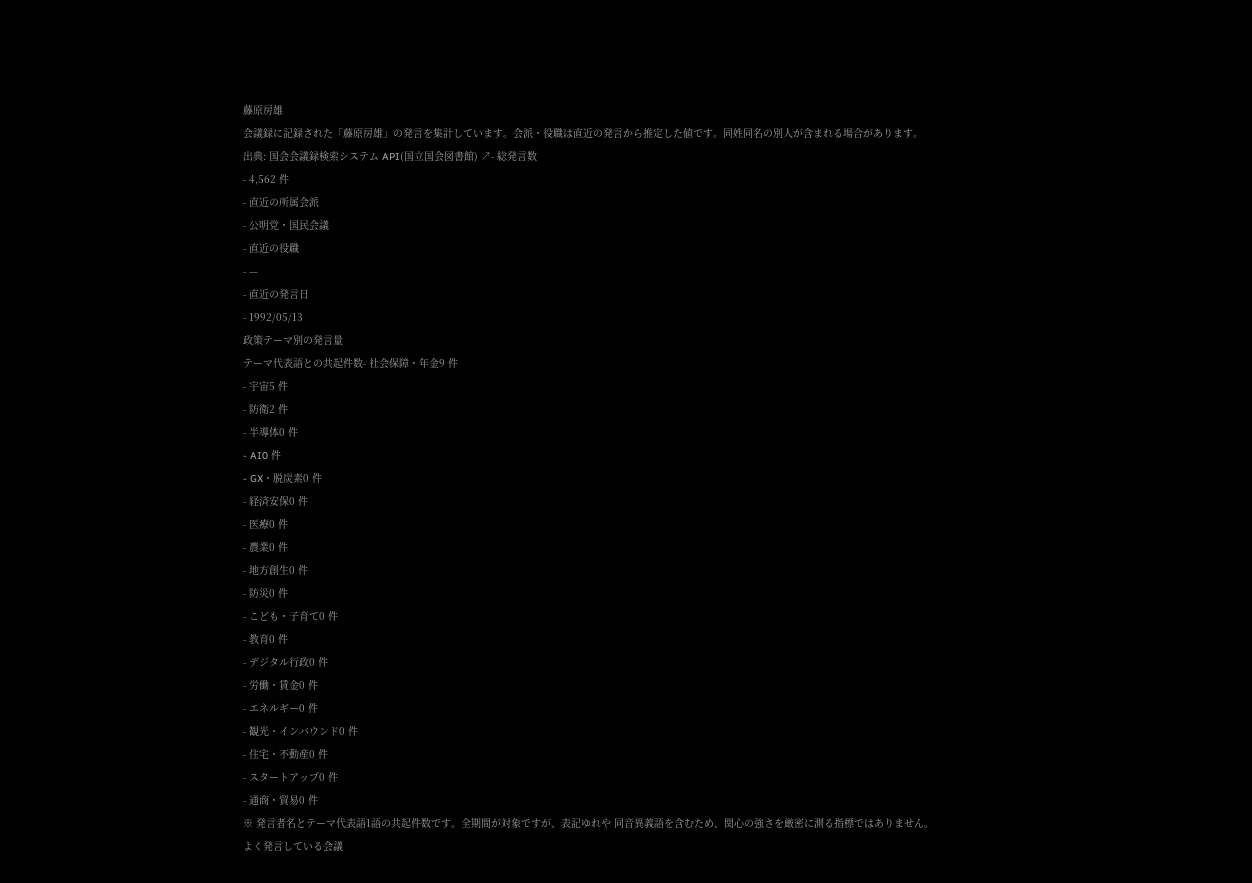藤原房雄
会議録に記録された「藤原房雄」の発言を集計しています。会派・役職は直近の発言から推定した値です。同姓同名の別人が含まれる場合があります。
出典: 国会会議録検索システム API(国立国会図書館) ↗- 総発言数
- 4,562 件
- 直近の所属会派
- 公明党・国民会議
- 直近の役職
- —
- 直近の発言日
- 1992/05/13
政策テーマ別の発言量
テーマ代表語との共起件数- 社会保障・年金9 件
- 宇宙5 件
- 防衛2 件
- 半導体0 件
- AI0 件
- GX・脱炭素0 件
- 経済安保0 件
- 医療0 件
- 農業0 件
- 地方創生0 件
- 防災0 件
- こども・子育て0 件
- 教育0 件
- デジタル行政0 件
- 労働・賃金0 件
- エネルギー0 件
- 観光・インバウンド0 件
- 住宅・不動産0 件
- スタートアップ0 件
- 通商・貿易0 件
※ 発言者名とテーマ代表語1語の共起件数です。全期間が対象ですが、表記ゆれや 同音異義語を含むため、関心の強さを厳密に測る指標ではありません。
よく発言している会議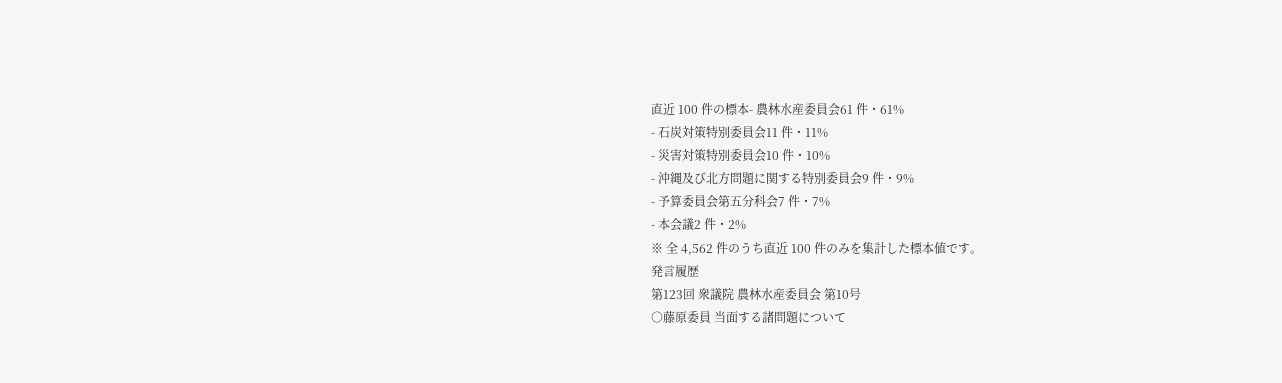直近 100 件の標本- 農林水産委員会61 件・61%
- 石炭対策特別委員会11 件・11%
- 災害対策特別委員会10 件・10%
- 沖縄及び北方問題に関する特別委員会9 件・9%
- 予算委員会第五分科会7 件・7%
- 本会議2 件・2%
※ 全 4,562 件のうち直近 100 件のみを集計した標本値です。
発言履歴
第123回 衆議院 農林水産委員会 第10号
○藤原委員 当面する諸問題について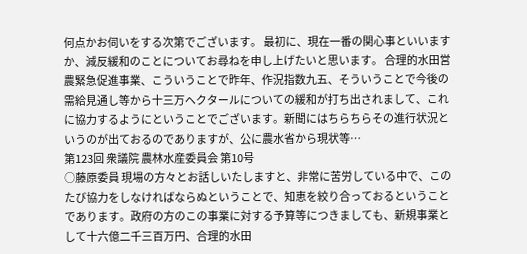何点かお伺いをする次第でございます。 最初に、現在一番の関心事といいますか、減反緩和のことについてお尋ねを申し上げたいと思います。 合理的水田営農緊急促進事業、こういうことで昨年、作況指数九五、そういうことで今後の需給見通し等から十三万ヘクタールについての緩和が打ち出されまして、これに協力するようにということでございます。新聞にはちらちらその進行状況というのが出ておるのでありますが、公に農水省から現状等…
第123回 衆議院 農林水産委員会 第10号
○藤原委員 現場の方々とお話しいたしますと、非常に苦労している中で、このたび協力をしなければならぬということで、知恵を絞り合っておるということであります。政府の方のこの事業に対する予算等につきましても、新規事業として十六億二千三百万円、合理的水田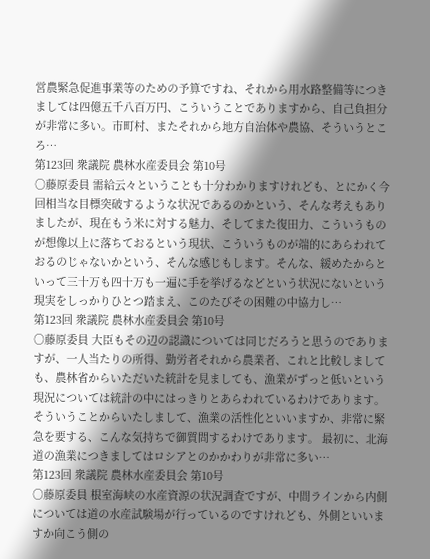営農緊急促進事業等のための予算ですね、それから用水路整備等につきましては四億五千八百万円、こういうことでありますから、自己負担分が非常に多い。市町村、またそれから地方自治体や農協、そういうところ…
第123回 衆議院 農林水産委員会 第10号
○藤原委員 需給云々ということも十分わかりますけれども、とにかく今回相当な目標突破するような状況であるのかという、そんな考えもありましたが、現在もう米に対する魅力、そしてまた復田力、こういうものが想像以上に落ちておるという現状、こういうものが端的にあらわれておるのじゃないかという、そんな感じもします。そんな、緩めたからといって三十万も四十万も一遍に手を挙げるなどという状況にないという現実をしっかりひとつ踏まえ、このたびその困難の中協力し…
第123回 衆議院 農林水産委員会 第10号
○藤原委員 大臣もその辺の認識については同じだろうと思うのでありますが、一人当たりの所得、勤労者それから農業者、これと比較しましても、農林省からいただいた統計を見ましても、漁業がずっと低いという現況については統計の中にはっきりとあらわれているわけであります。そういうことからいたしまして、漁業の活性化といいますか、非常に緊急を要する、こんな気持ちで御質問するわけであります。 最初に、北海道の漁業につきましてはロシアとのかかわりが非常に多い…
第123回 衆議院 農林水産委員会 第10号
○藤原委員 根室海峡の水産資源の状況調査ですが、中間ラインから内側については道の水産試験場が行っているのですけれども、外側といいますか向こう側の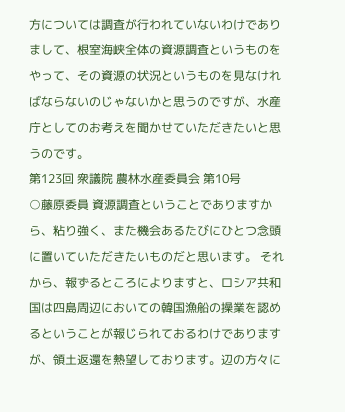方については調査が行われていないわけでありまして、根室海峡全体の資源調査というものをやって、その資源の状況というものを見なければならないのじゃないかと思うのですが、水産庁としてのお考えを聞かせていただきたいと思うのです。
第123回 衆議院 農林水産委員会 第10号
○藤原委員 資源調査ということでありますから、粘り強く、また機会あるたびにひとつ念頭に置いていただきたいものだと思います。 それから、報ずるところによりますと、ロシア共和国は四島周辺においての韓国漁船の操業を認めるということが報じられておるわけでありますが、領土返還を熱望しております。辺の方々に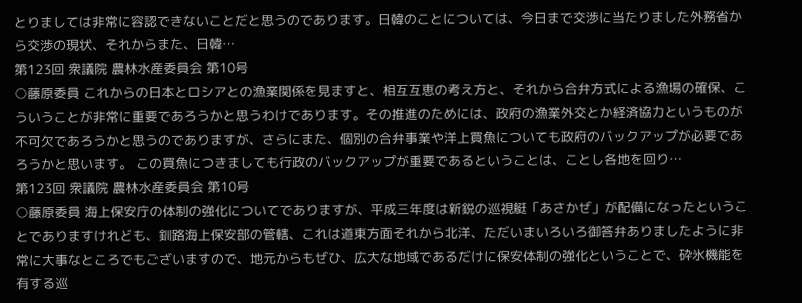とりましては非常に容認できないことだと思うのであります。日韓のことについては、今日まで交渉に当たりました外務省から交渉の現状、それからまた、日韓…
第123回 衆議院 農林水産委員会 第10号
○藤原委員 これからの日本とロシアとの漁業関係を見ますと、相互互恵の考え方と、それから合弁方式による漁場の確保、こういうことが非常に重要であろうかと思うわけであります。その推進のためには、政府の漁業外交とか経済協力というものが不可欠であろうかと思うのでありますが、さらにまた、個別の合弁事業や洋上買魚についても政府のバックアップが必要であろうかと思います。 この買魚につきましても行政のバックアップが重要であるということは、ことし各地を回り…
第123回 衆議院 農林水産委員会 第10号
○藤原委員 海上保安庁の体制の強化についてでありますが、平成三年度は新鋭の巡視艇「あさかぜ」が配備になったということでありますけれども、釧路海上保安部の管轄、これは道東方面それから北洋、ただいまいろいろ御答弁ありましたように非常に大事なところでもございますので、地元からもぜひ、広大な地域であるだけに保安体制の強化ということで、砕氷機能を有する巡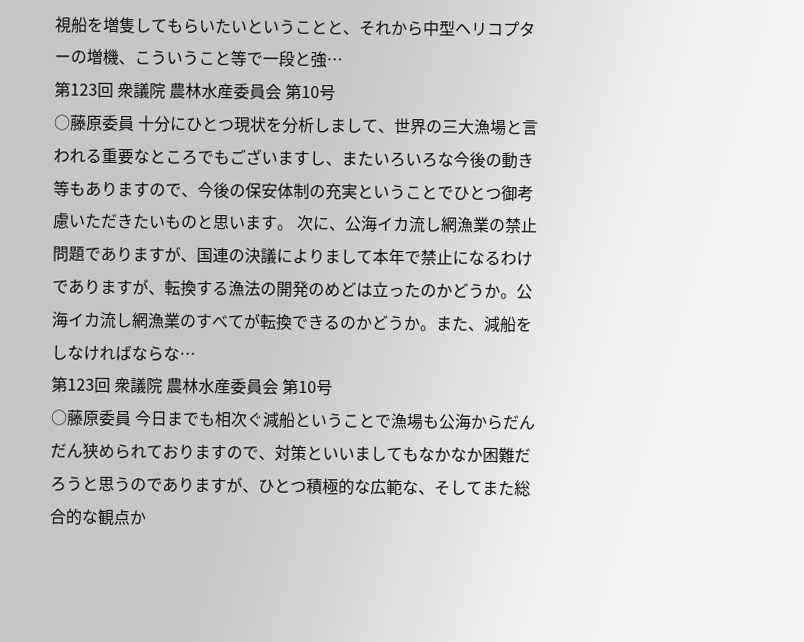視船を増隻してもらいたいということと、それから中型ヘリコプターの増機、こういうこと等で一段と強…
第123回 衆議院 農林水産委員会 第10号
○藤原委員 十分にひとつ現状を分析しまして、世界の三大漁場と言われる重要なところでもございますし、またいろいろな今後の動き等もありますので、今後の保安体制の充実ということでひとつ御考慮いただきたいものと思います。 次に、公海イカ流し網漁業の禁止問題でありますが、国連の決議によりまして本年で禁止になるわけでありますが、転換する漁法の開発のめどは立ったのかどうか。公海イカ流し網漁業のすべてが転換できるのかどうか。また、減船をしなければならな…
第123回 衆議院 農林水産委員会 第10号
○藤原委員 今日までも相次ぐ減船ということで漁場も公海からだんだん狭められておりますので、対策といいましてもなかなか困難だろうと思うのでありますが、ひとつ積極的な広範な、そしてまた総合的な観点か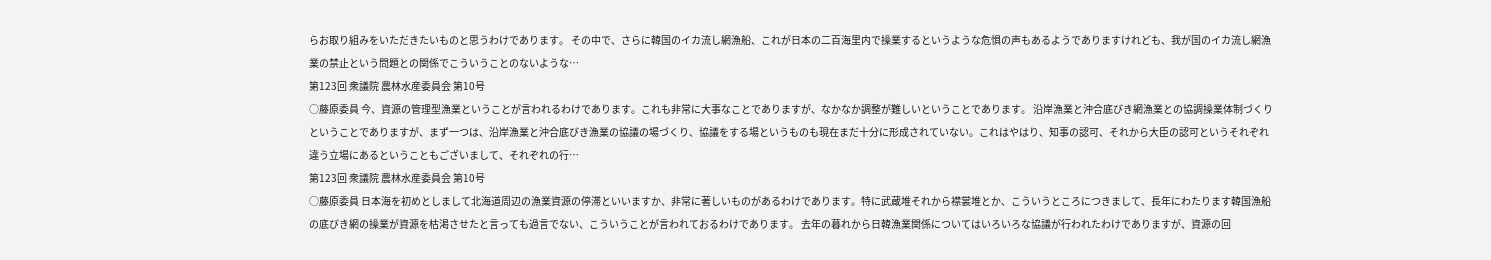らお取り組みをいただきたいものと思うわけであります。 その中で、さらに韓国のイカ流し網漁船、これが日本の二百海里内で操業するというような危惧の声もあるようでありますけれども、我が国のイカ流し網漁業の禁止という問題との関係でこういうことのないような…
第123回 衆議院 農林水産委員会 第10号
○藤原委員 今、資源の管理型漁業ということが言われるわけであります。これも非常に大事なことでありますが、なかなか調整が難しいということであります。 沿岸漁業と沖合底びき網漁業との協調操業体制づくりということでありますが、まず一つは、沿岸漁業と沖合底びき漁業の協議の場づくり、協議をする場というものも現在まだ十分に形成されていない。これはやはり、知事の認可、それから大臣の認可というそれぞれ違う立場にあるということもございまして、それぞれの行…
第123回 衆議院 農林水産委員会 第10号
○藤原委員 日本海を初めとしまして北海道周辺の漁業資源の停滞といいますか、非常に著しいものがあるわけであります。特に武蔵堆それから襟裳堆とか、こういうところにつきまして、長年にわたります韓国漁船の底びき網の操業が資源を枯渇させたと言っても過言でない、こういうことが言われておるわけであります。 去年の暮れから日韓漁業関係についてはいろいろな協議が行われたわけでありますが、資源の回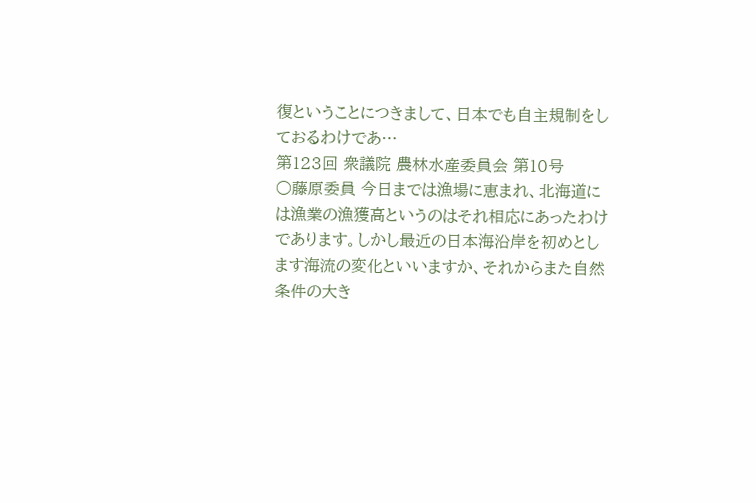復ということにつきまして、日本でも自主規制をしておるわけであ…
第123回 衆議院 農林水産委員会 第10号
○藤原委員 今日までは漁場に恵まれ、北海道には漁業の漁獲高というのはそれ相応にあったわけであります。しかし最近の日本海沿岸を初めとします海流の変化といいますか、それからまた自然条件の大き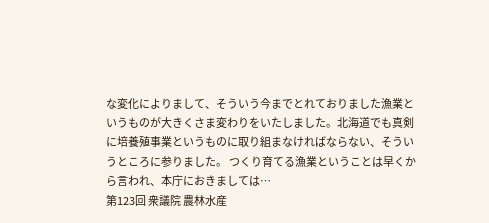な変化によりまして、そういう今までとれておりました漁業というものが大きくさま変わりをいたしました。北海道でも真剣に培養殖事業というものに取り組まなければならない、そういうところに参りました。 つくり育てる漁業ということは早くから言われ、本庁におきましては…
第123回 衆議院 農林水産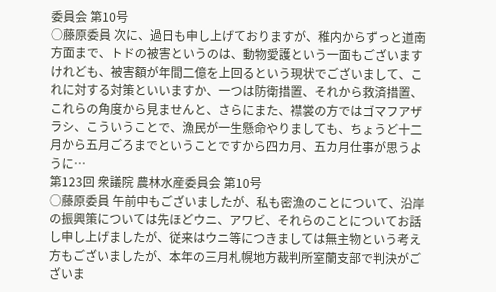委員会 第10号
○藤原委員 次に、過日も申し上げておりますが、稚内からずっと道南方面まで、トドの被害というのは、動物愛護という一面もございますけれども、被害額が年間二億を上回るという現状でございまして、これに対する対策といいますか、一つは防衛措置、それから救済措置、これらの角度から見ませんと、さらにまた、襟裳の方ではゴマフアザラシ、こういうことで、漁民が一生懸命やりましても、ちょうど十二月から五月ごろまでということですから四カ月、五カ月仕事が思うように…
第123回 衆議院 農林水産委員会 第10号
○藤原委員 午前中もございましたが、私も密漁のことについて、沿岸の振興策については先ほどウニ、アワビ、それらのことについてお話し申し上げましたが、従来はウニ等につきましては無主物という考え方もございましたが、本年の三月札幌地方裁判所室蘭支部で判決がございま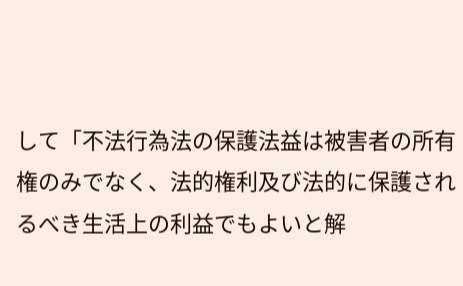して「不法行為法の保護法益は被害者の所有権のみでなく、法的権利及び法的に保護されるべき生活上の利益でもよいと解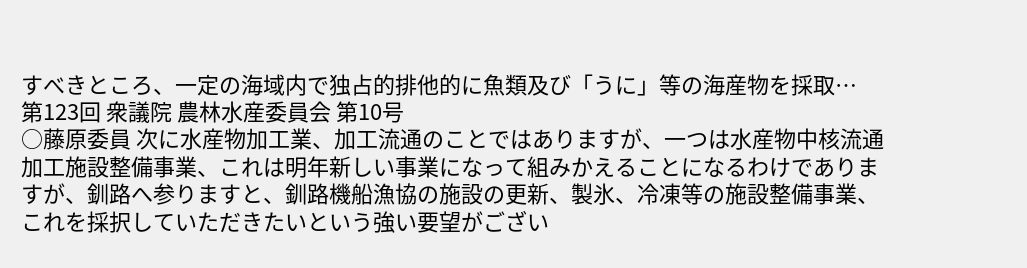すべきところ、一定の海域内で独占的排他的に魚類及び「うに」等の海産物を採取…
第123回 衆議院 農林水産委員会 第10号
○藤原委員 次に水産物加工業、加工流通のことではありますが、一つは水産物中核流通加工施設整備事業、これは明年新しい事業になって組みかえることになるわけでありますが、釧路へ参りますと、釧路機船漁協の施設の更新、製氷、冷凍等の施設整備事業、これを採択していただきたいという強い要望がござい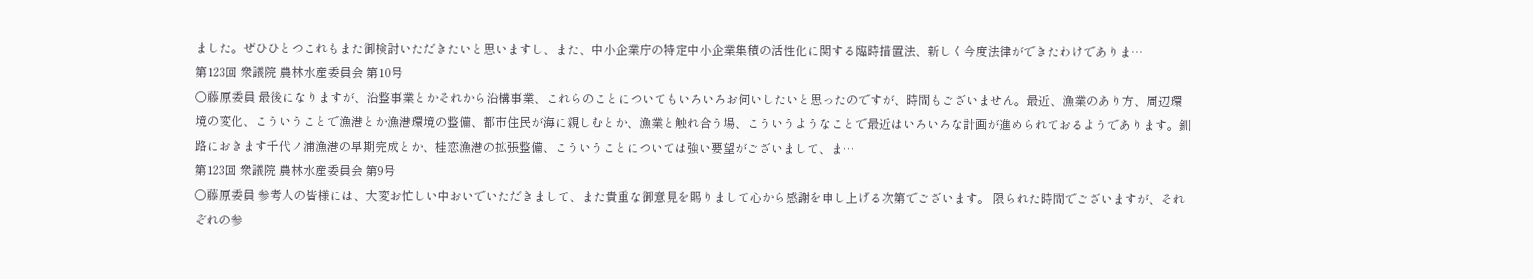ました。ぜひひとつこれもまた御検討いただきたいと思いますし、また、中小企業庁の特定中小企業集積の活性化に関する臨時措置法、新しく今度法律ができたわけでありま…
第123回 衆議院 農林水産委員会 第10号
○藤原委員 最後になりますが、沿整事業とかそれから沿構事業、これらのことについてもいろいろお伺いしたいと思ったのですが、時間もございません。最近、漁業のあり方、周辺環境の変化、こういうことで漁港とか漁港環境の整備、都市住民が海に親しむとか、漁業と触れ合う場、こういうようなことで最近はいろいろな計画が進められておるようであります。釧路におきます千代ノ浦漁港の早期完成とか、桂恋漁港の拡張整備、こういうことについては強い要望がございまして、ま…
第123回 衆議院 農林水産委員会 第9号
○藤原委員 参考人の皆様には、大変お忙しい中おいでいただきまして、また貴重な御意見を賜りまして心から感謝を申し上げる次第でございます。 限られた時間でございますが、それぞれの参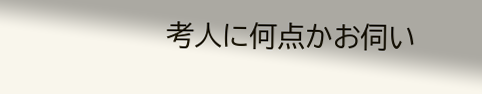考人に何点かお伺い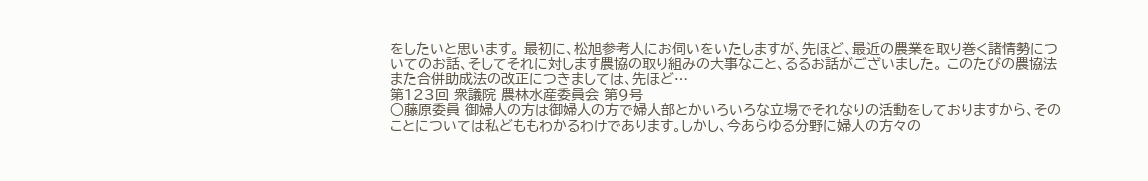をしたいと思います。 最初に、松旭参考人にお伺いをいたしますが、先ほど、最近の農業を取り巻く諸情勢についてのお話、そしてそれに対します農協の取り組みの大事なこと、るるお話がございました。 このたびの農協法また合併助成法の改正につきましては、先ほど…
第123回 衆議院 農林水産委員会 第9号
○藤原委員 御婦人の方は御婦人の方で婦人部とかいろいろな立場でそれなりの活動をしておりますから、そのことについては私どももわかるわけであります。しかし、今あらゆる分野に婦人の方々の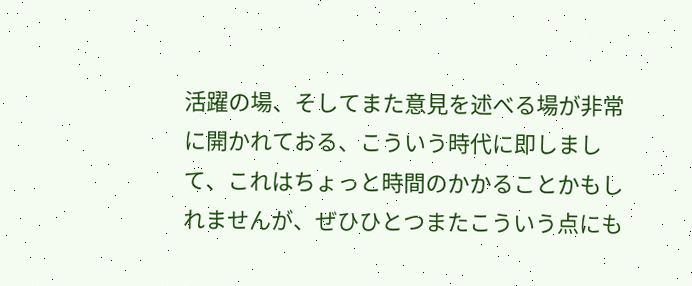活躍の場、そしてまた意見を述べる場が非常に開かれておる、こういう時代に即しまして、これはちょっと時間のかかることかもしれませんが、ぜひひとつまたこういう点にも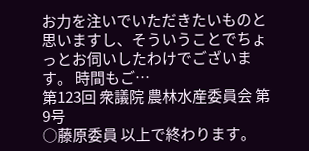お力を注いでいただきたいものと思いますし、そういうことでちょっとお伺いしたわけでございます。 時間もご…
第123回 衆議院 農林水産委員会 第9号
○藤原委員 以上で終わります。